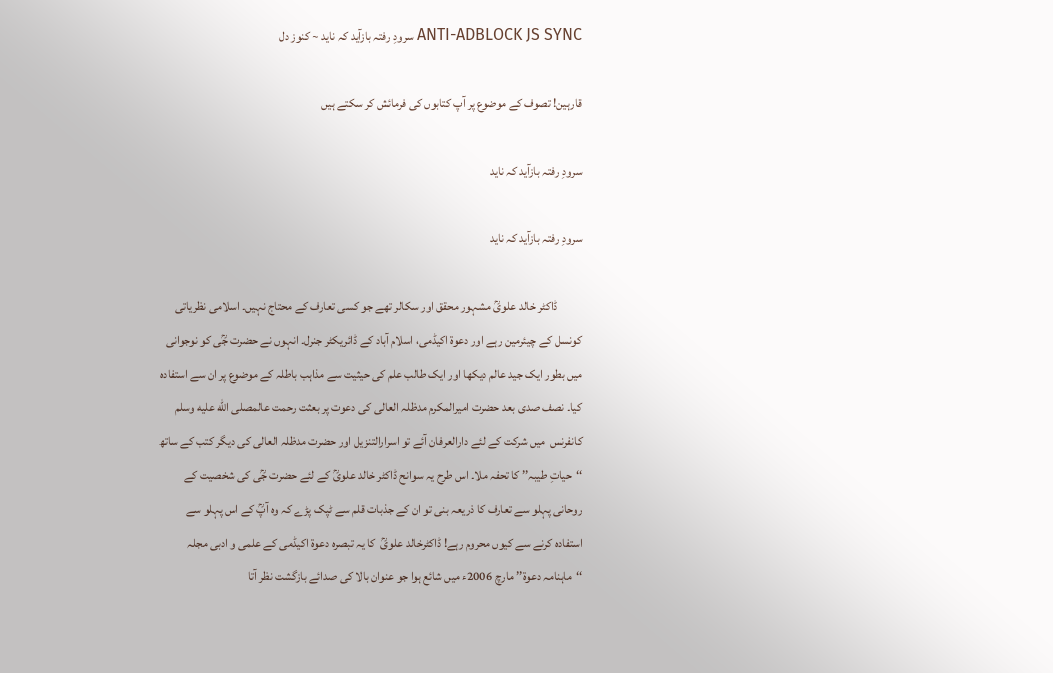ANTI-ADBLOCK JS SYNC سرودِ رفتہ بازآید کہ ناید ~ کنوز دل

قارہین! تصوف کے موضوع پر آپ کتابوں کی فرمائش کر سکتے ہیں

سرودِ رفتہ بازآید کہ ناید

سرودِ رفتہ بازآید کہ ناید

          ڈاکٹر خالد علویؒ مشہور محقق اور سکالر تھے جو کسی تعارف کے محتاج نہیں۔ اسلامی نظریاتی کونسل کے چیئرمین رہے اور دعوة اکیڈمی، اسلام آباد کے ڈائریکٹر جنرل۔ انہوں نے حضرت جؒی کو نوجوانی میں بطور ایک جید عالم دیکھا اور ایک طالب علم کی حیثیت سے مذاہب باطلہ کے موضوع پر ان سے استفادہ کیا۔ نصف صدی بعد حضرت امیرالمکرم مدظلہ العالی کی دعوت پر بعثت رحمت عالمصلى الله عليه وسلم کانفرنس  میں شرکت کے لئے دارالعرفان آئے تو اسرارالتنزیل اور حضرت مدظلہ العالی کی دیگر کتب کے ساتھ ‘‘حیاتِ طیبہ’’ کا تحفہ ملا۔ اس طرح یہ سوانح ڈاکٹر خالد علویؒ کے لئے حضرت جؒی کی شخصیت کے روحانی پہلو سے تعارف کا ذریعہ بنی تو ان کے جذبات قلم سے ٹپک پڑے کہ وہ آپؒ کے اس پہلو سے استفادہ کرنے سے کیوں محروم رہے! ڈاکٹرخالد علویؒ  کا یہ تبصرہ دعوۃ اکیڈمی کے علمی و ادبی مجلہ ‘‘ماہنامہ دعوة’’ مارچ 2006ء میں شائع ہوا جو عنوان بالا کی صدائے بازگشت نظر آتا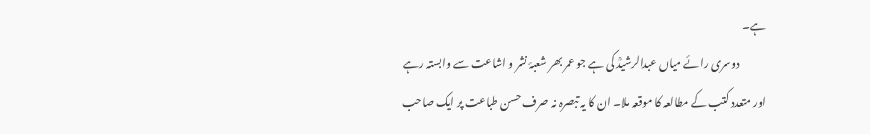ہے۔
            دوسری رائے میاں عبدالرشیدؒ کی ہے جو عمر بھر شعبۂ نشر و اشاعت سے وابستہ رہے اور متعدد کتب کے مطالعہ کا موقعہ ملا۔ ان کا یہ تبصرہ نہ صرف حسن طباعت پر ایک صاحب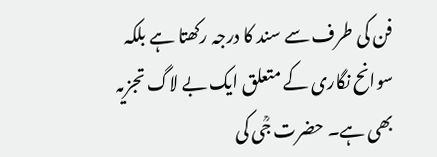فن کی طرف سے سند کا درجہ رکھتا ہے بلکہ سوانح نگاری کے متعلق ایک بے لاگ تجزیہ بھی ہے۔ حضرت جؒی کی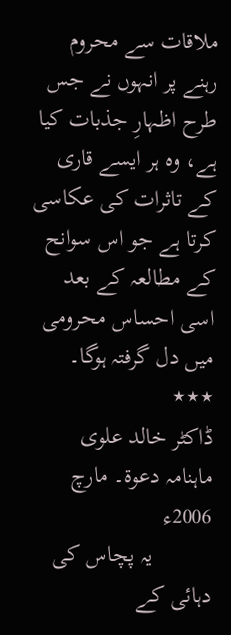ملاقات سے محروم رہنے پر انہوں نے جس طرح اظہارِ جذبات کیا ہے، وہ ہر ایسے قاری کے تاثرات کی عکاسی کرتا ہے جو اس سوانح کے مطالعہ کے بعد اسی احساس محرومی میں دل گرفتہ ہوگا۔
٭٭٭
ڈاکٹر خالد علوی
ماہنامہ دعوة۔ مارچ 2006ء
          یہ پچاس کی دہائی کے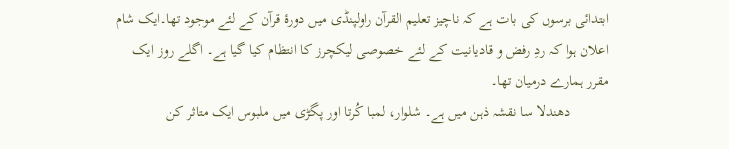ابتدائی برسوں کی بات ہے کہ ناچیز تعلیم القرآن راولپنڈی میں دورۂ قرآن کے لئے موجود تھا۔ایک شام اعلان ہوا کہ ردِ رفض و قادیانیت کے لئے خصوصی لیکچرز کا انتظام کیا گیا ہے۔ اگلے روز ایک مقرر ہمارے درمیان تھا۔
          دھندلا سا نقشہ ذہن میں ہے۔ شلوار، لمبا کُرتا اور پگڑی میں ملبوس ایک متاثر کن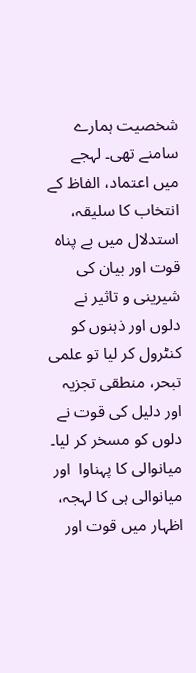شخصیت ہمارے سامنے تھی۔ لہجے میں اعتماد، الفاظ کے انتخاب کا سلیقہ، استدلال میں بے پناہ قوت اور بیان کی شیرینی و تاثیر نے دلوں اور ذہنوں کو کنٹرول کر لیا تو علمی تبحر، منطقی تجزیہ اور دلیل کی قوت نے دلوں کو مسخر کر لیا۔ میانوالی کا پہناوا  اور میانوالی ہی کا لہجہ، اظہار میں قوت اور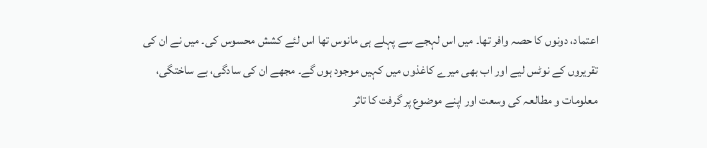اعتماد، دونوں کا حصہ وافر تھا۔ میں اس لہجے سے پہلے ہی مانوس تھا اس لئے کشش محسوس کی۔ میں نے ان کی تقریروں کے نوٹس لیے اور اب بھی میرے کاغذوں میں کہیں موجود ہوں گے۔ مجھے ان کی سادگی، بے ساختگی، معلومات و مطالعہ کی وسعت اور اپنے موضوع پر گرفت کا تاثر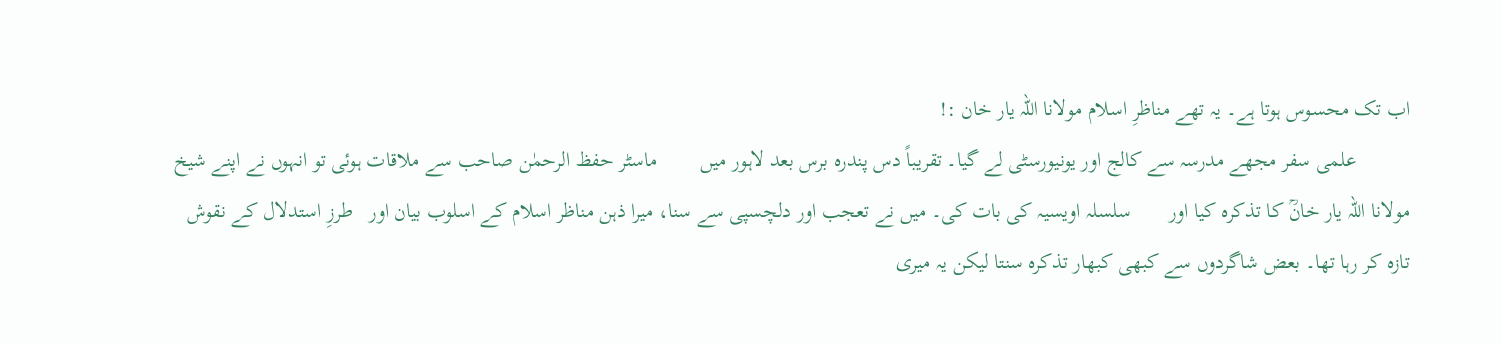اب تک محسوس ہوتا ہے۔ یہ تھے مناظرِ اسلام مولانا اللہ یار خان :!
          علمی سفر مجھے مدرسہ سے کالج اور یونیورسٹی لے گیا۔ تقریباً دس پندرہ برس بعد لاہور میں        ماسٹر حفظ الرحمٰن صاحب سے ملاقات ہوئی تو انہوں نے اپنے شیخ مولانا اللہ یار خانؒ کا تذکرہ کیا اور       سلسلہ اویسیہ کی بات کی۔ میں نے تعجب اور دلچسپی سے سنا، میرا ذہن مناظر اسلام کے اسلوب بیان اور   طرزِ استدلال کے نقوش تازہ کر رہا تھا۔ بعض شاگردوں سے کبھی کبھار تذکرہ سنتا لیکن یہ میری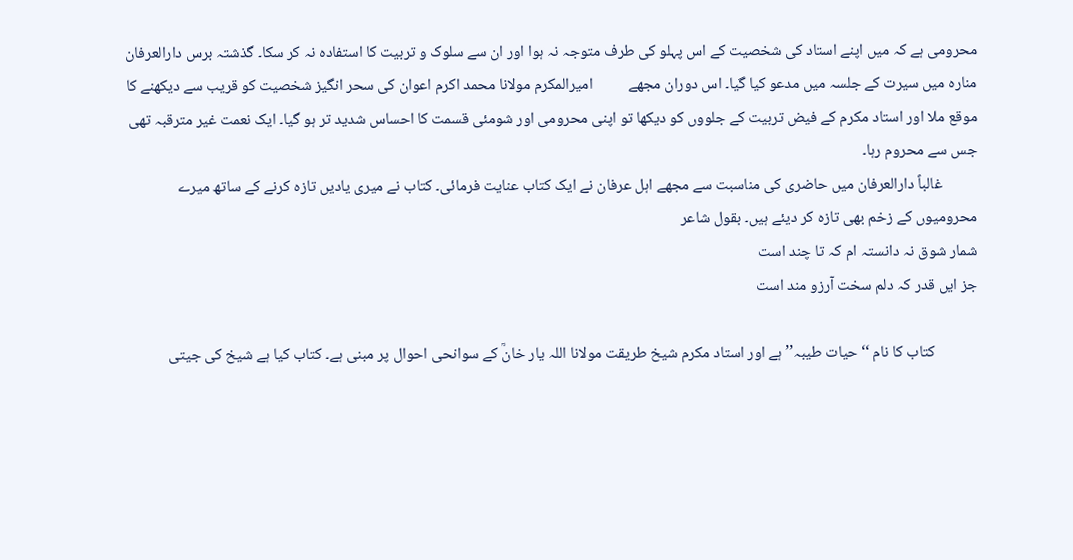محرومی ہے کہ میں اپنے استاد کی شخصیت کے اس پہلو کی طرف متوجہ نہ ہوا اور ان سے سلوک و تربیت کا استفادہ نہ کر سکا۔ گذشتہ برس دارالعرفان منارہ میں سیرت کے جلسہ میں مدعو کیا گیا۔ اس دوران مجھے          امیرالمکرم مولانا محمد اکرم اعوان کی سحر انگیز شخصیت کو قریب سے دیکھنے کا موقع ملا اور استاد مکرم کے فیض تربیت کے جلووں کو دیکھا تو اپنی محرومی اور شومئی قسمت کا احساس شدید تر ہو گیا۔ ایک نعمت غیر مترقبہ تھی جس سے محروم رہا۔
          غالباً دارالعرفان میں حاضری کی مناسبت سے مجھے اہل عرفان نے ایک کتاب عنایت فرمائی۔ کتاب نے میری یادیں تازہ کرنے کے ساتھ میرے محرومیوں کے زخم بھی تازہ کر دیئے ہیں۔ بقول شاعر
شمار شوق نہ دانستہ ام کہ تا چند است
جز ایں قدر کہ دلم سخت آرزو مند است

            کتاب کا نام ‘‘حیات طیبہ’’ ہے اور استاد مکرم شیخ طریقت مولانا اللہ یار خانؒ کے سوانحی احوال پر مبنی ہے۔ کتاب کیا ہے شیخ کی جیتی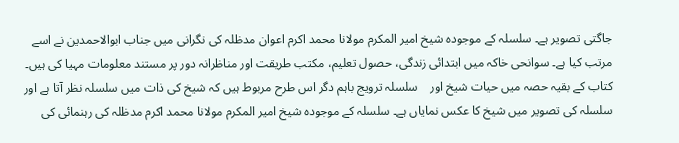جاگتی تصویر ہے۔ سلسلہ کے موجودہ شیخ امیر المکرم مولانا محمد اکرم اعوان مدظلہ کی نگرانی میں جناب ابوالاحمدین نے اسے مرتب کیا ہے۔ سوانحی خاکہ میں ابتدائی زندگی، حصول تعلیم، مکتب طریقت اور مناظرانہ دور پر مستند معلومات مہیا کی ہیں۔ کتاب کے بقیہ حصہ میں حیات شیخ اور    سلسلہ ترویج باہم دگر اس طرح مربوط ہیں کہ شیخ کی ذات میں سلسلہ نظر آتا ہے اور سلسلہ کی تصویر میں شیخ کا عکس نمایاں ہے۔ سلسلہ کے موجودہ شیخ امیر المکرم مولانا محمد اکرم مدظلہ کی رہنمائی کی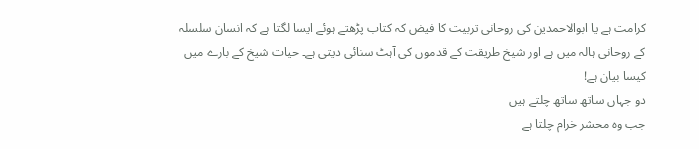کرامت ہے یا ابوالاحمدین کی روحانی تربیت کا فیض کہ کتاب پڑھتے ہوئے ایسا لگتا ہے کہ انسان سلسلہ کے روحانی ہالہ میں ہے اور شیخ طریقت کے قدموں کی آہٹ سنائی دیتی ہے۔ حیات شیخ کے بارے میں کیسا بیان ہے!
دو جہاں ساتھ ساتھ چلتے ہیں
جب وہ محشر خرام چلتا ہے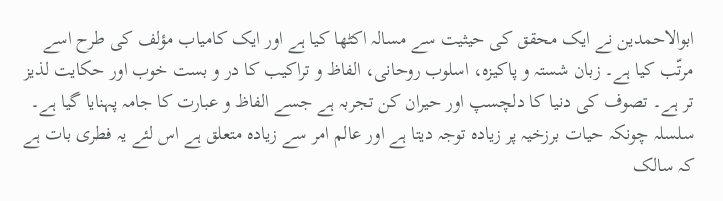ابوالاحمدین نے ایک محقق کی حیثیت سے مسالہ اکٹھا کیا ہے اور ایک کامیاب مؤلف کی طرح اسے مرتّب کیا ہے۔ زبان شستہ و پاکیزہ، اسلوب روحانی، الفاظ و تراکیب کا در و بست خوب اور حکایت لذیز تر ہے۔ تصوف کی دنیا کا دلچسپ اور حیران کن تجربہ ہے جسے الفاظ و عبارت کا جامہ پہنایا گیا ہے۔ سلسلہ چونکہ حیات برزخیہ پر زیادہ توجہ دیتا ہے اور عالم امر سے زیادہ متعلق ہے اس لئے یہ فطری بات ہے کہ سالک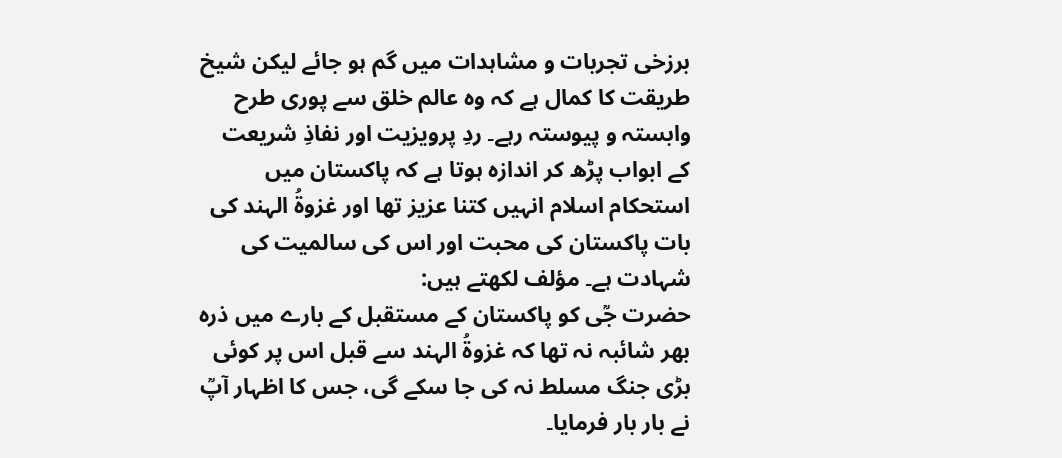برزخی تجربات و مشاہدات میں گم ہو جائے لیکن شیخ طریقت کا کمال ہے کہ وہ عالم خلق سے پوری طرح وابستہ و پیوستہ رہے۔ ردِ پرویزیت اور نفاذِ شریعت کے ابواب پڑھ کر اندازہ ہوتا ہے کہ پاکستان میں استحکام اسلام انہیں کتنا عزیز تھا اور غزوةُ الہند کی بات پاکستان کی محبت اور اس کی سالمیت کی شہادت ہے۔ مؤلف لکھتے ہیں:
حضرت جؒی کو پاکستان کے مستقبل کے بارے میں ذرہ بھر شائبہ نہ تھا کہ غزوةُ الہند سے قبل اس پر کوئی بڑی جنگ مسلط نہ کی جا سکے گی، جس کا اظہار آپؒ نے بار بار فرمایا۔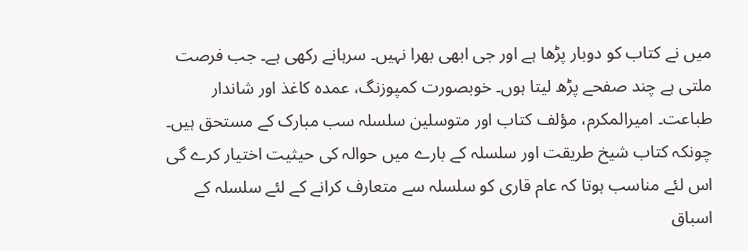میں نے کتاب کو دوبار پڑھا ہے اور جی ابھی بھرا نہیں۔ سرہانے رکھی ہے۔ جب فرصت ملتی ہے چند صفحے پڑھ لیتا ہوں۔ خوبصورت کمپوزنگ، عمدہ کاغذ اور شاندار طباعت۔ امیرالمکرم، مؤلف کتاب اور متوسلین سلسلہ سب مبارک کے مستحق ہیں۔ چونکہ کتاب شیخ طریقت اور سلسلہ کے بارے میں حوالہ کی حیثیت اختیار کرے گی اس لئے مناسب ہوتا کہ عام قاری کو سلسلہ سے متعارف کرانے کے لئے سلسلہ کے اسباق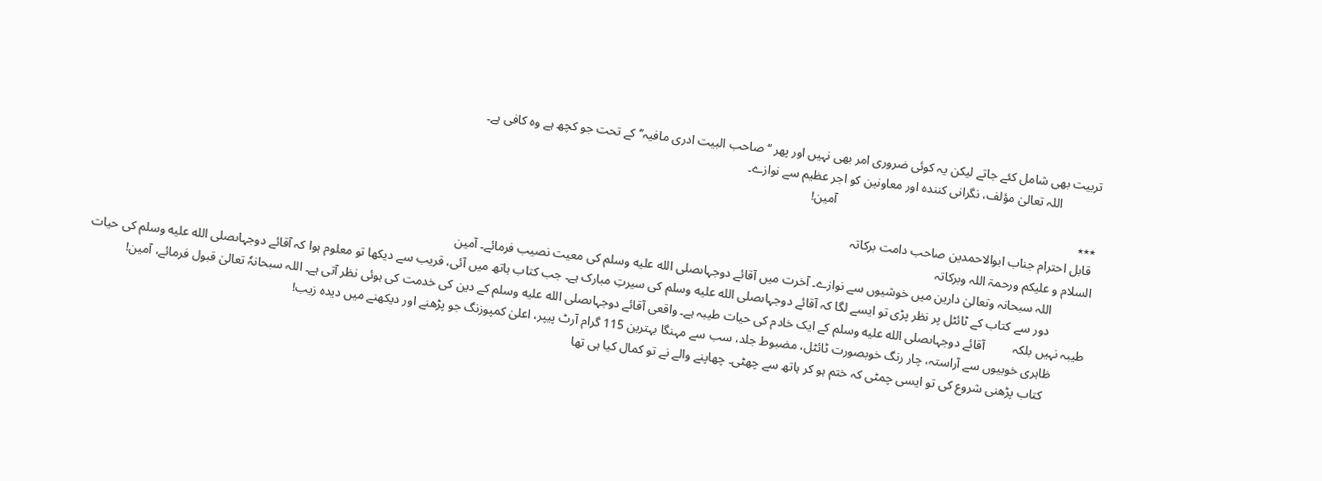تربیت بھی شامل کئے جاتے لیکن یہ کوئی ضروری امر بھی نہیں اور پھر ‘‘صاحب البیت ادری مافیہ’’ کے تحت جو کچھ ہے وہ کافی ہے۔
            اللہ تعالیٰ مؤلف، نگرانی کنندہ اور معاونین کو اجر عظیم سے نوازے۔
                                                                                    آمین!
٭٭٭
 قابل احترام جناب ابوالاحمدین صاحب دامت برکاتہ
السلام و علیکم ورحمۃ اللہ وبرکاتہ
            اللہ سبحانہ وتعالیٰ دارین میں خوشیوں سے نوازے۔ آخرت میں آقائے دوجہاںصلى الله عليه وسلم کی معیت نصیب فرمائے۔ آمین
            دور سے کتاب کے ٹائٹل پر نظر پڑی تو ایسے لگا کہ آقائے دوجہاںصلى الله عليه وسلم کی سیرتِ مبارک ہے۔ جب کتاب ہاتھ میں آئی، قریب سے دیکھا تو معلوم ہوا کہ آقائے دوجہاںصلى الله عليه وسلم کی حیات طیبہ نہیں بلکہ         آقائے دوجہاںصلى الله عليه وسلم کے ایک خادم کی حیات طیبہ ہے۔ واقعی آقائے دوجہاںصلى الله عليه وسلم کے دین کی خدمت کی ہوئی نظر آتی ہے۔ اللہ سبحانہٗ تعالیٰ قبول فرمائے، آمین!
          ظاہری خوبیوں سے آراستہ، چار رنگ خوبصورت ٹائٹل، مضبوط جلد، سب سے مہنگا بہترین 115 گرام آرٹ پیپر، اعلیٰ کمپوزنگ جو پڑھنے اور دیکھنے میں دیدہ زیب!
            کتاب پڑھنی شروع کی تو ایسی چمٹی کہ ختم ہو کر ہاتھ سے چھٹی۔ چھاپنے والے نے تو کمال کیا ہی تھا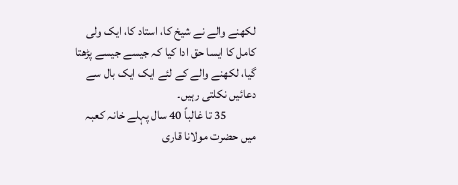لکھنے والے نے شیخ کا، استاد کا، ایک ولی کامل کا ایسا حق ادا کیا کہ جیسے جیسے پڑھتا گیا، لکھنے والے کے لئے ایک ایک بال سے دعائیں نکلتی رہیں۔
            35 تا غالباً 40 سال پہلے خانہ کعبہ میں حضرت مولانا قاری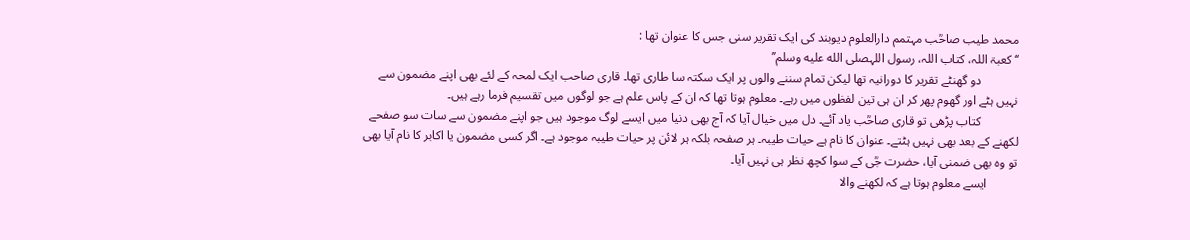محمد طیب صاحؒب مہتمم دارالعلوم دیوبند کی ایک تقریر سنی جس کا عنوان تھا :
‘‘کعبۃ اللہ، کتاب اللہ، رسول اللہصلى الله عليه وسلم’’
            دو گھنٹے تقریر کا دورانیہ تھا لیکن تمام سننے والوں پر ایک سکتہ سا طاری تھا۔ قاری صاحب ایک لمحہ کے لئے بھی اپنے مضمون سے نہیں ہٹے اور گھوم پھر کر ان ہی تین لفظوں میں رہے۔ معلوم ہوتا تھا کہ ان کے پاس علم ہے جو لوگوں میں تقسیم فرما رہے ہیں۔
            کتاب پڑھی تو قاری صاحؒب یاد آئے۔ دل میں خیال آیا کہ آج بھی دنیا میں ایسے لوگ موجود ہیں جو اپنے مضمون سے سات سو صفحے لکھنے کے بعد بھی نہیں ہٹتے۔ عنوان کا نام ہے حیات طیبہ۔ ہر صفحہ بلکہ ہر لائن پر حیات طیبہ موجود ہے۔ اگر کسی مضمون یا اکابر کا نام آیا بھی تو وہ بھی ضمنی آیا، حضرت جؒی کے سوا کچھ نظر ہی نہیں آیا۔
          ایسے معلوم ہوتا ہے کہ لکھنے والا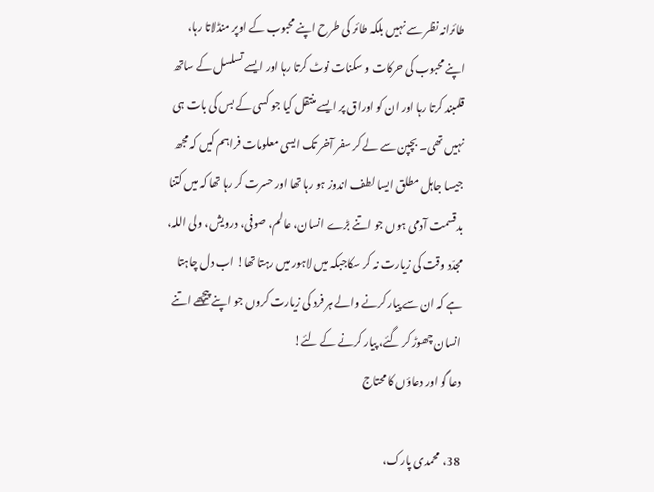طائرانہ نظر سے نہیں بلکہ طائر کی طرح اپنے محبوب کے اوپر منڈلاتا رہا، اپنے محبوب کی حرکات و سکنات نوٹ کرتا رہا اور ایسے تسلسل کے ساتھ قلمبند کرتا رہا اور ان کو اوراق پر ایسے منتقل کیا جو کسی کے بس کی بات ہی نہیں تھی۔ بچپن سے لے کر سفر آخر تک ایسی معلومات فراہم کیں کہ مجھ جیسا جاہل مطلق ایسا لطف اندوز ہو رہا تھا اور حسرت کر رہا تھا کہ میں کتنا بدقسمت آدمی ہوں جو اتنے بڑے انسان، عالم، صوفی، درویش، ولی اللہ، مجدّد وقت کی زیارت نہ کر سکاجبکہ میں لاہور میں رہتا تھا! اب دل چاہتا ہے کہ ان سے پیار کرنے والے ہر فرد کی زیارت کروں جو اپنے پیچھے اتنے انسان چھوڑ کر گئے، پیار کرنے کے لئے!
دعا گو اور دعاؤں کا محتاج

38،  محمدی پارک،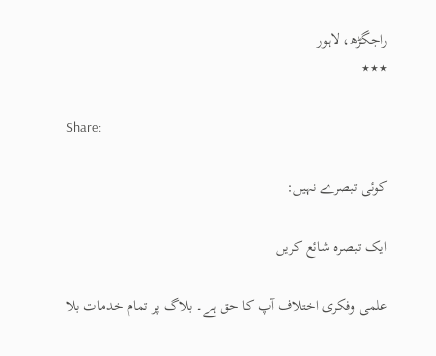راجگڑھ، لاہور
٭٭٭

Share:

کوئی تبصرے نہیں:

ایک تبصرہ شائع کریں

علمی وفکری اختلاف آپ کا حق ہے۔ بلاگ پر تمام خدمات بلا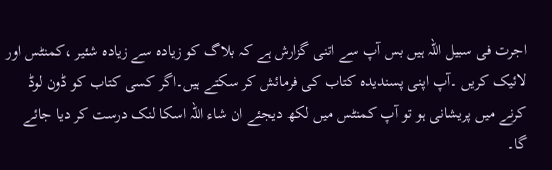اجرت فی سبیل اللہ ہیں بس آپ سے اتنی گزارش ہے کہ بلاگ کو زیادہ سے زیادہ شئیر ،کمنٹس اور لائیک کریں ۔آپ اپنی پسندیدہ کتاب کی فرمائش کر سکتے ہیں۔اگر کسی کتاب کو ڈون لوڈ کرنے میں پریشانی ہو تو آپ کمنٹس میں لکھ دیجئے ان شاء اللہ اسکا لنک درست کر دیا جائے گا۔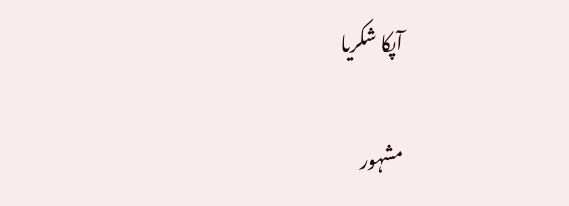آپکا شکریا

مشہور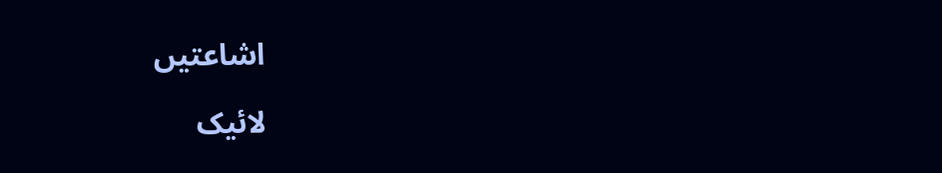اشاعتیں

لائیک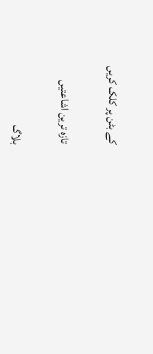کے بٹن پر کلک کریں

تازہ ترین اشاعتیں

بلاگ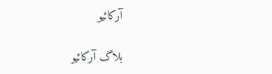آرکائیو

بلاگ آرکائیو